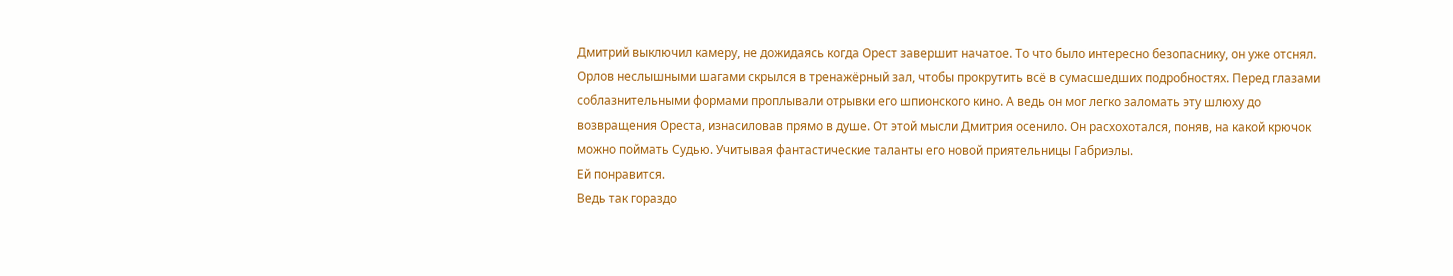Дмитрий выключил камеру, не дожидаясь когда Орест завершит начатое. То что было интересно безопаснику, он уже отснял. Орлов неслышными шагами скрылся в тренажёрный зал, чтобы прокрутить всё в сумасшедших подробностях. Перед глазами соблазнительными формами проплывали отрывки его шпионского кино. А ведь он мог легко заломать эту шлюху до возвращения Ореста, изнасиловав прямо в душе. От этой мысли Дмитрия осенило. Он расхохотался, поняв, на какой крючок можно поймать Судью. Учитывая фантастические таланты его новой приятельницы Габриэлы.
Ей понравится.
Ведь так гораздо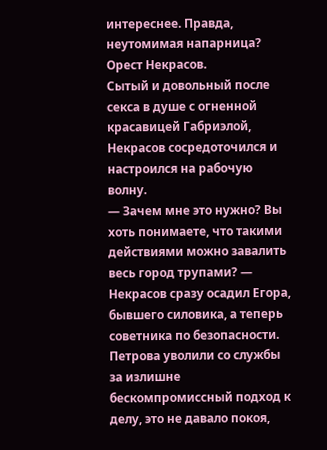интереснее. Правда, неутомимая напарница?
Орест Некрасов.
Сытый и довольный после секса в душе с огненной красавицей Габриэлой, Некрасов сосредоточился и настроился на рабочую волну.
— Зачем мне это нужно? Вы хоть понимаете, что такими действиями можно завалить весь город трупами? — Некрасов сразу осадил Егора, бывшего силовика, а теперь советника по безопасности. Петрова уволили со службы за излишне бескомпромиссный подход к делу, это не давало покоя,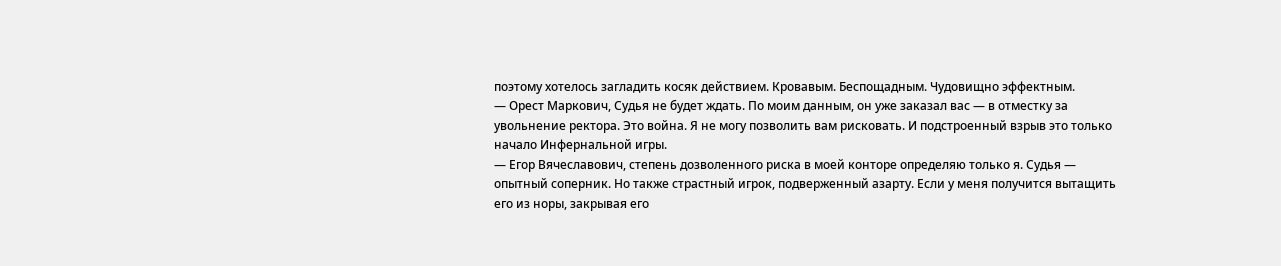поэтому хотелось загладить косяк действием. Кровавым. Беспощадным. Чудовищно эффектным.
— Орест Маркович, Судья не будет ждать. По моим данным, он уже заказал вас — в отместку за увольнение ректора. Это война. Я не могу позволить вам рисковать. И подстроенный взрыв это только начало Инфернальной игры.
— Егор Вячеславович, степень дозволенного риска в моей конторе определяю только я. Судья — опытный соперник. Но также страстный игрок, подверженный азарту. Если у меня получится вытащить его из норы, закрывая его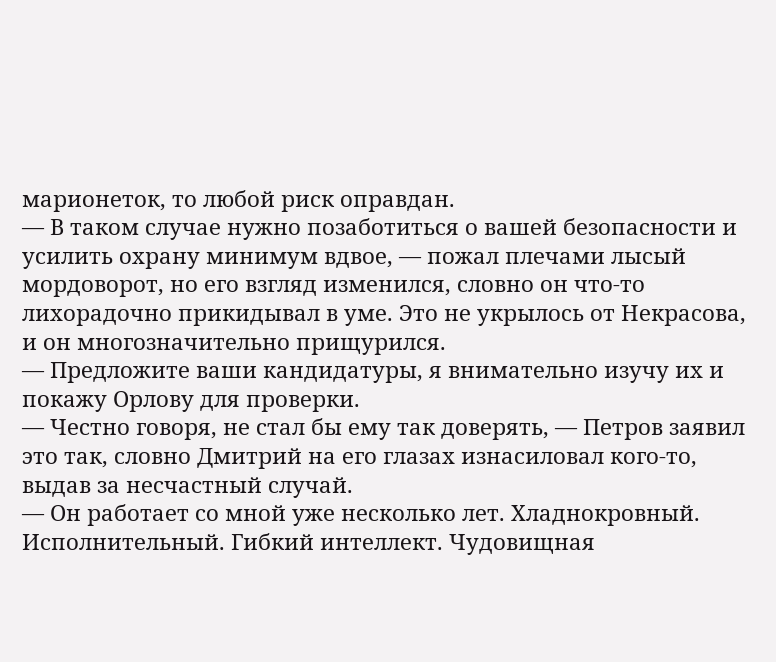марионеток, то любой риск оправдан.
— В таком случае нужно позаботиться о вашей безопасности и усилить охрану минимум вдвое, — пожал плечами лысый мордоворот, но его взгляд изменился, словно он что-то лихорадочно прикидывал в уме. Это не укрылось от Некрасова, и он многозначительно прищурился.
— Предложите ваши кандидатуры, я внимательно изучу их и покажу Орлову для проверки.
— Честно говоря, не стал бы ему так доверять, — Петров заявил это так, словно Дмитрий на его глазах изнасиловал кого-то, выдав за несчастный случай.
— Он работает со мной уже несколько лет. Хладнокровный. Исполнительный. Гибкий интеллект. Чудовищная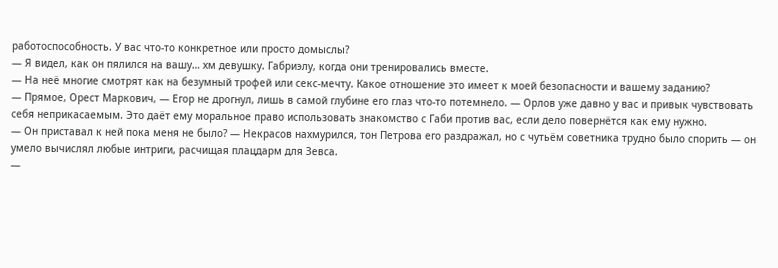работоспособность. У вас что-то конкретное или просто домыслы?
— Я видел, как он пялился на вашу… хм девушку. Габриэлу, когда они тренировались вместе.
— На неё многие смотрят как на безумный трофей или секс-мечту. Какое отношение это имеет к моей безопасности и вашему заданию?
— Прямое, Орест Маркович, — Егор не дрогнул, лишь в самой глубине его глаз что-то потемнело. — Орлов уже давно у вас и привык чувствовать себя неприкасаемым. Это даёт ему моральное право использовать знакомство с Габи против вас, если дело повернётся как ему нужно.
— Он приставал к ней пока меня не было? — Некрасов нахмурился, тон Петрова его раздражал, но с чутьём советника трудно было спорить — он умело вычислял любые интриги, расчищая плацдарм для Зевса.
—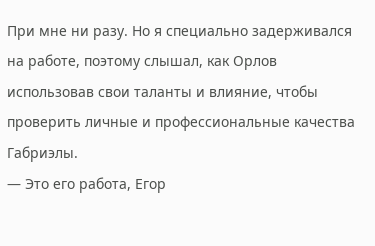При мне ни разу. Но я специально задерживался на работе, поэтому слышал, как Орлов использовав свои таланты и влияние, чтобы проверить личные и профессиональные качества Габриэлы.
— Это его работа, Егор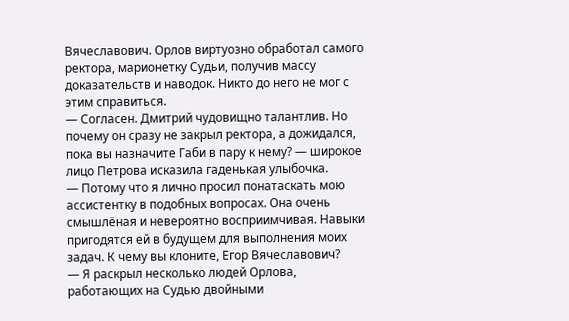Вячеславович. Орлов виртуозно обработал самого ректора, марионетку Судьи, получив массу доказательств и наводок. Никто до него не мог с этим справиться.
— Согласен. Дмитрий чудовищно талантлив. Но почему он сразу не закрыл ректора, а дожидался, пока вы назначите Габи в пару к нему? — широкое лицо Петрова исказила гаденькая улыбочка.
— Потому что я лично просил понатаскать мою ассистентку в подобных вопросах. Она очень смышлёная и невероятно восприимчивая. Навыки пригодятся ей в будущем для выполнения моих задач. К чему вы клоните, Егор Вячеславович?
— Я раскрыл несколько людей Орлова, работающих на Судью двойными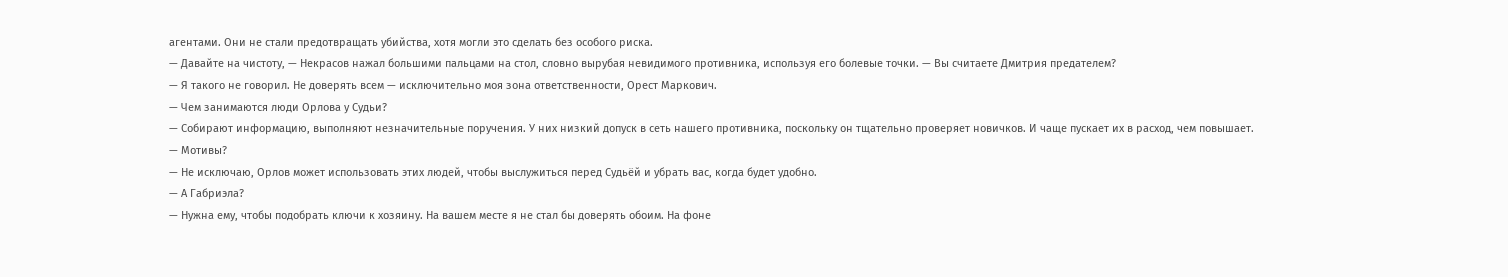агентами. Они не стали предотвращать убийства, хотя могли это сделать без особого риска.
— Давайте на чистоту, — Некрасов нажал большими пальцами на стол, словно вырубая невидимого противника, используя его болевые точки. — Вы считаете Дмитрия предателем?
— Я такого не говорил. Не доверять всем — исключительно моя зона ответственности, Орест Маркович.
— Чем занимаются люди Орлова у Судьи?
— Собирают информацию, выполняют незначительные поручения. У них низкий допуск в сеть нашего противника, поскольку он тщательно проверяет новичков. И чаще пускает их в расход, чем повышает.
— Мотивы?
— Не исключаю, Орлов может использовать этих людей, чтобы выслужиться перед Судьёй и убрать вас, когда будет удобно.
— А Габриэла?
— Нужна ему, чтобы подобрать ключи к хозяину. На вашем месте я не стал бы доверять обоим. На фоне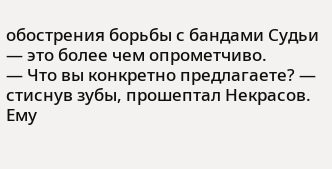обострения борьбы с бандами Судьи — это более чем опрометчиво.
— Что вы конкретно предлагаете? — стиснув зубы, прошептал Некрасов. Ему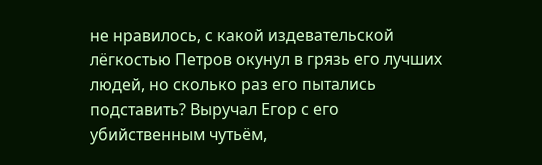не нравилось, с какой издевательской лёгкостью Петров окунул в грязь его лучших людей, но сколько раз его пытались подставить? Выручал Егор с его убийственным чутьём,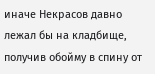иначе Некрасов давно лежал бы на кладбище, получив обойму в спину от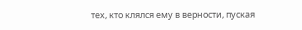тех, кто клялся ему в верности, пуская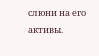слюни на его активы.